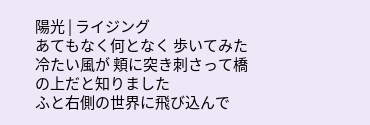陽光 | ライジング
あてもなく何となく 歩いてみた冷たい風が 頬に突き刺さって橋の上だと知りました
ふと右側の世界に飛び込んで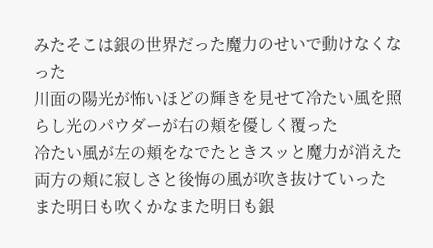みたそこは銀の世界だった魔力のせいで動けなくなった
川面の陽光が怖いほどの輝きを見せて冷たい風を照らし光のパウダーが右の頬を優しく覆った
冷たい風が左の頬をなでたときスッと魔力が消えた
両方の頬に寂しさと後悔の風が吹き抜けていった
また明日も吹くかなまた明日も銀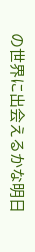の世界に出会えるかな明日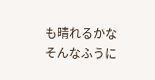も晴れるかな
そんなふうに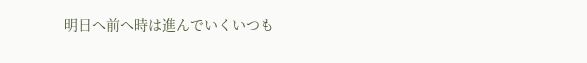明日へ前へ時は進んでいくいつも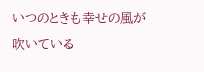いつのときも幸せの風が吹いている